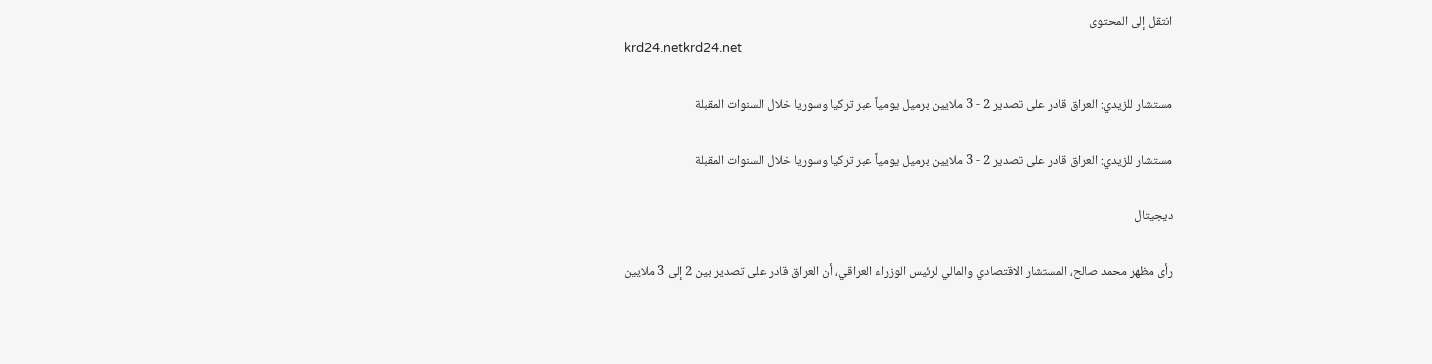انتقل إلى المحتوى
krd24.netkrd24.net

مستشار للزيدي: العراق قادر على تصدير 2 - 3 ملايين برميل يومياً عبر تركيا وسوريا خلال السنوات المقبلة

مستشار للزيدي: العراق قادر على تصدير 2 - 3 ملايين برميل يومياً عبر تركيا وسوريا خلال السنوات المقبلة

ديجيتال

رأى مظهر محمد صالح، المستشار الاقتصادي والمالي لرئيس الوزراء العراقي، أن العراق قادر على تصدير بين 2 إلى 3 ملايين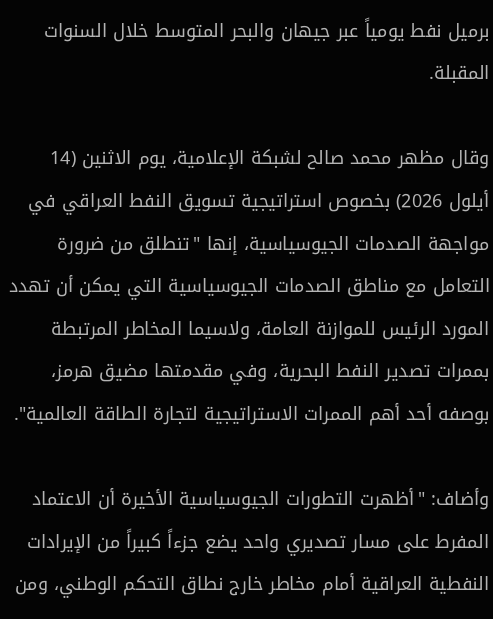برميل نفط يومياً عبر جيهان والبحر المتوسط خلال السنوات المقبلة.

وقال مظهر محمد صالح لشبكة الإعلامية، يوم الاثنين (14 أيلول 2026) بخصوص استراتيجية تسويق النفط العراقي في مواجهة الصدمات الجيوسياسية، إنها "تنطلق من ضرورة التعامل مع مناطق الصدمات الجيوسياسية التي يمكن أن تهدد المورد الرئيس للموازنة العامة، ولاسيما المخاطر المرتبطة بممرات تصدير النفط البحرية، وفي مقدمتها مضيق هرمز، بوصفه أحد أهم الممرات الاستراتيجية لتجارة الطاقة العالمية".

وأضاف: "أظهرت التطورات الجيوسياسية الأخيرة أن الاعتماد المفرط على مسار تصديري واحد يضع جزءاً كبيراً من الإيرادات النفطية العراقية أمام مخاطر خارج نطاق التحكم الوطني، ومن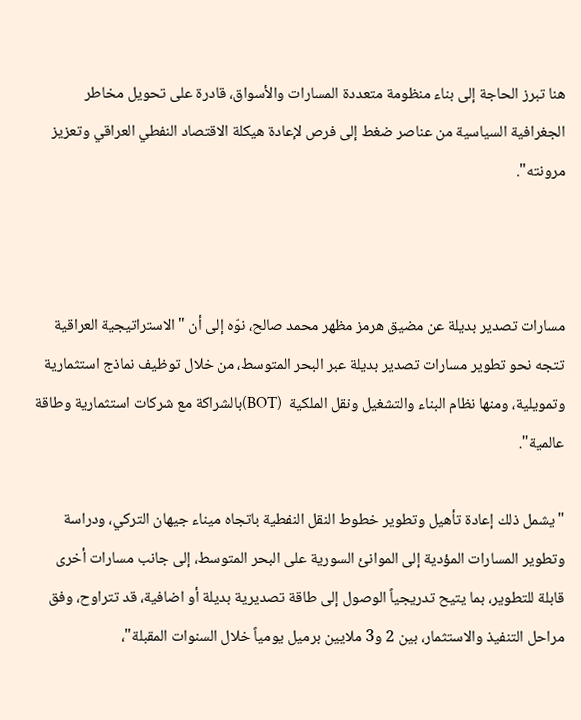هنا تبرز الحاجة إلى بناء منظومة متعددة المسارات والأسواق، قادرة على تحويل مخاطر الجغرافية السياسية من عناصر ضغط إلى فرص لإعادة هيكلة الاقتصاد النفطي العراقي وتعزيز مرونته".



مسارات تصدير بديلة عن مضيق هرمز مظهر محمد صالح، نوّه إلى أن "الاستراتيجية العراقية تتجه نحو تطوير مسارات تصدير بديلة عبر البحر المتوسط، من خلال توظيف نماذج استثمارية وتمويلية، ومنها نظام البناء والتشغيل ونقل الملكية  (BOT)بالشراكة مع شركات استثمارية وطاقة عالمية".

"يشمل ذلك إعادة تأهيل وتطوير خطوط النقل النفطية باتجاه ميناء جيهان التركي، ودراسة وتطوير المسارات المؤدية إلى الموانئ السورية على البحر المتوسط، إلى جانب مسارات أخرى قابلة للتطوير، بما يتيح تدريجياً الوصول إلى طاقة تصديرية بديلة أو اضافية، قد تتراوح، وفق مراحل التنفيذ والاستثمار، بين 2 و3 ملايين برميل يومياً خلال السنوات المقبلة"،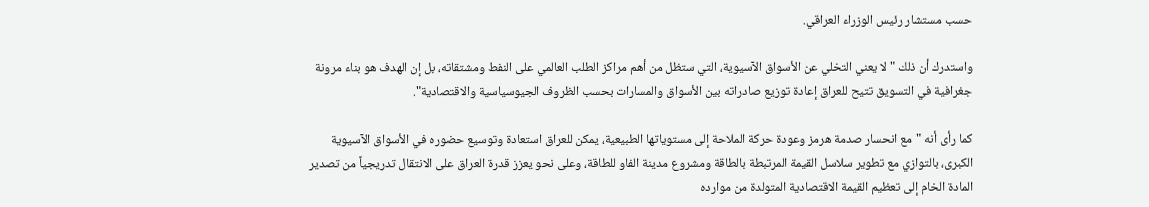حسب مستشار رئيس الوزراء العراقي.

واستدرك أن ذلك "لا يعني التخلي عن الأسواق الآسيوية، التي ستظل من أهم مراكز الطلب العالمي على النفط ومشتقاته، بل إن الهدف هو بناء مرونة جغرافية في التسويق تتيح للعراق إعادة توزيع صادراته بين الأسواق والمسارات بحسب الظروف الجيوسياسية والاقتصادية".

كما رأى أنه "مع انحسار صدمة هرمز وعودة حركة الملاحة إلى مستوياتها الطبيعية، يمكن للعراق استعادة وتوسيع حضوره في الأسواق الآسيوية الكبرى، بالتوازي مع تطوير سلاسل القيمة المرتبطة بالطاقة ومشروع مدينة الفاو للطاقة، وعلى نحو يعزز قدرة العراق على الانتقال تدريجياً من تصدير المادة الخام إلى تعظيم القيمة الاقتصادية المتولدة من موارده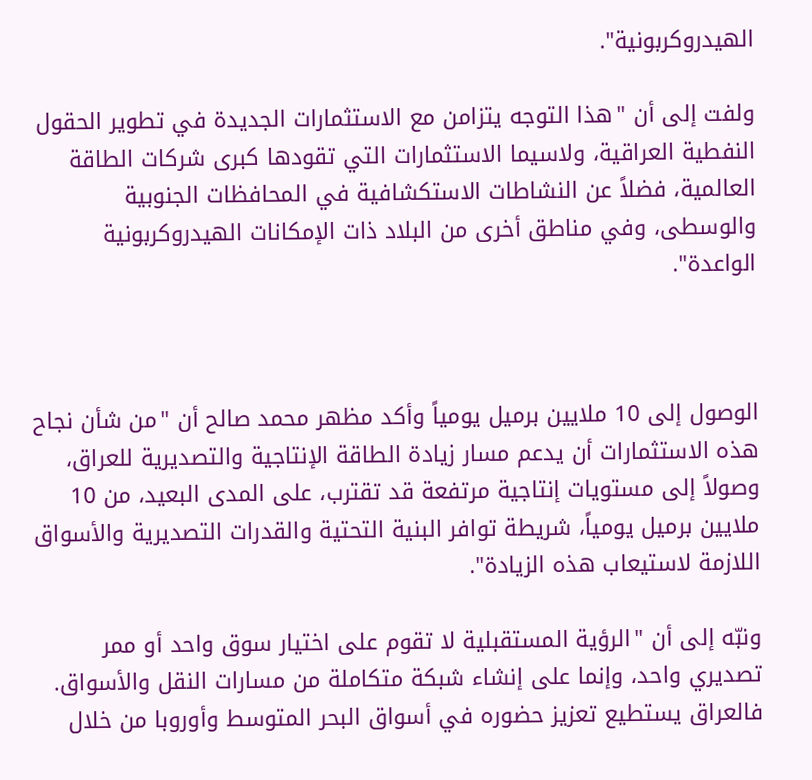الهيدروكربونية".

ولفت إلى أن "هذا التوجه يتزامن مع الاستثمارات الجديدة في تطوير الحقول النفطية العراقية، ولاسيما الاستثمارات التي تقودها كبرى شركات الطاقة العالمية، فضلاً عن النشاطات الاستكشافية في المحافظات الجنوبية والوسطى، وفي مناطق أخرى من البلاد ذات الإمكانات الهيدروكربونية الواعدة".



الوصول إلى 10 ملايين برميل يومياً وأكد مظهر محمد صالح أن "من شأن نجاح هذه الاستثمارات أن يدعم مسار زيادة الطاقة الإنتاجية والتصديرية للعراق، وصولاً إلى مستويات إنتاجية مرتفعة قد تقترب، على المدى البعيد، من 10 ملايين برميل يومياً، شريطة توافر البنية التحتية والقدرات التصديرية والأسواق اللازمة لاستيعاب هذه الزيادة".

ونبّه إلى أن "الرؤية المستقبلية لا تقوم على اختيار سوق واحد أو ممر تصديري واحد، وإنما على إنشاء شبكة متكاملة من مسارات النقل والأسواق. فالعراق يستطيع تعزيز حضوره في أسواق البحر المتوسط وأوروبا من خلال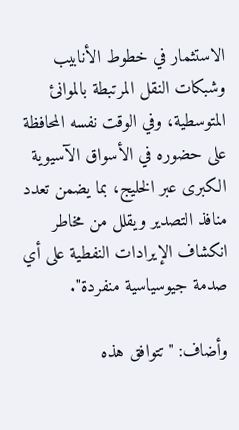الاستثمار في خطوط الأنابيب وشبكات النقل المرتبطة بالموانئ المتوسطية، وفي الوقت نفسه المحافظة على حضوره في الأسواق الآسيوية الكبرى عبر الخليج، بما يضمن تعدد منافذ التصدير ويقلل من مخاطر انكشاف الإيرادات النفطية على أي صدمة جيوسياسية منفردة".

وأضاف: "تتوافق هذه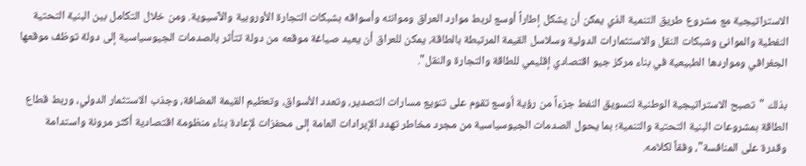الاستراتيجية مع مشروع طريق التنمية الذي يمكن أن يشكل إطاراً أوسع لربط موارد العراق وموانئه وأسواقه بشبكات التجارة الأوروبية والآسيوية. ومن خلال التكامل بين البنية التحتية النفطية والموانئ وشبكات النقل والاستثمارات الدولية وسلاسل القيمة المرتبطة بالطاقة، يمكن للعراق أن يعيد صياغة موقعه من دولة تتأثر بالصدمات الجيوسياسية إلى دولة توظف موقعها الجغرافي ومواردها الطبيعية في بناء مركز جيو اقتصادي إقليمي للطاقة والتجارة والنقل".

بذلك "تصبح الاستراتيجية الوطنية لتسويق النفط جزءاً من رؤية أوسع تقوم على تنويع مسارات التصدير، وتعدد الأسواق، وتعظيم القيمة المضافة، وجذب الاستثمار الدولي، وربط قطاع الطاقة بمشروعات البنية التحتية والتنمية؛ بما يحول الصدمات الجيوسياسية من مجرد مخاطر تهدد الإيرادات العامة إلى محفزات لإعادة بناء منظومة اقتصادية أكثر مرونة واستدامة وقدرة على المنافسة"، وفقاً لكلامه.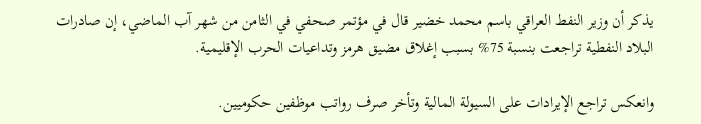يذكر أن وزير النفط العراقي باسم محمد خضير قال في مؤتمر صحفي في الثامن من شهر آب الماضي، إن صادرات البلاد النفطية تراجعت بنسبة 75% بسبب إغلاق مضيق هرمز وتداعيات الحرب الإقليمية.

وانعكس تراجع الإيرادات على السيولة المالية وتأخر صرف رواتب موظفين حكوميين.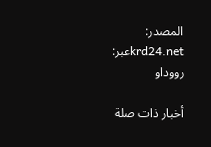المصدر: krd24.netعبر: رووداو

أخبار ذات صلة